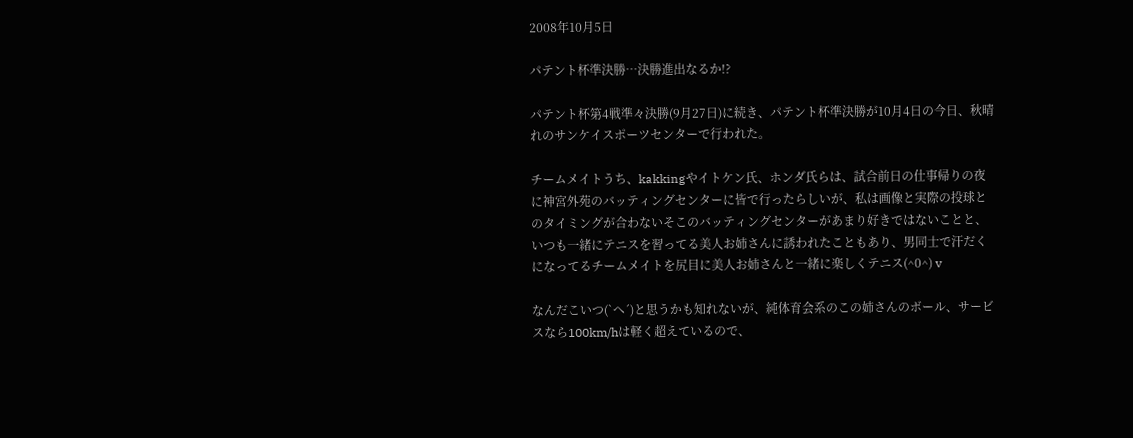2008年10月5日

パテント杯準決勝…決勝進出なるか!?

パテント杯第4戦準々決勝(9月27日)に続き、パテント杯準決勝が10月4日の今日、秋晴れのサンケイスポーツセンターで行われた。

チームメイトうち、kakkingやイトケン氏、ホンダ氏らは、試合前日の仕事帰りの夜に神宮外苑のバッティングセンターに皆で行ったらしいが、私は画像と実際の投球とのタイミングが合わないそこのバッティングセンターがあまり好きではないことと、いつも一緒にテニスを習ってる美人お姉さんに誘われたこともあり、男同士で汗だくになってるチームメイトを尻目に美人お姉さんと一緒に楽しくテニス(^0^) v

なんだこいつ(`へ´)と思うかも知れないが、純体育会系のこの姉さんのボール、サービスなら100km/hは軽く超えているので、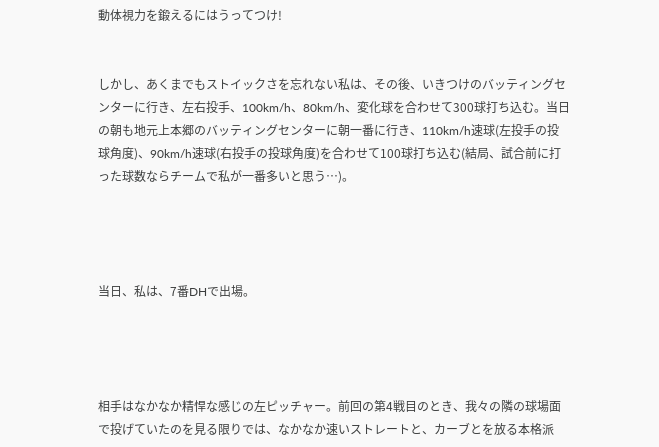動体視力を鍛えるにはうってつけ!


しかし、あくまでもストイックさを忘れない私は、その後、いきつけのバッティングセンターに行き、左右投手、100km/h、80km/h、変化球を合わせて300球打ち込む。当日の朝も地元上本郷のバッティングセンターに朝一番に行き、110km/h速球(左投手の投球角度)、90km/h速球(右投手の投球角度)を合わせて100球打ち込む(結局、試合前に打った球数ならチームで私が一番多いと思う…)。




当日、私は、7番DHで出場。




相手はなかなか精悍な感じの左ピッチャー。前回の第4戦目のとき、我々の隣の球場面で投げていたのを見る限りでは、なかなか速いストレートと、カーブとを放る本格派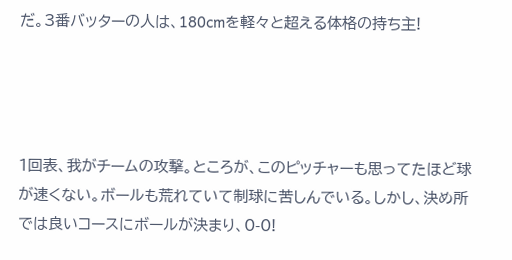だ。3番バッターの人は、180cmを軽々と超える体格の持ち主!




1回表、我がチームの攻撃。ところが、このピッチャーも思ってたほど球が速くない。ボールも荒れていて制球に苦しんでいる。しかし、決め所では良いコースにボールが決まり、0-0!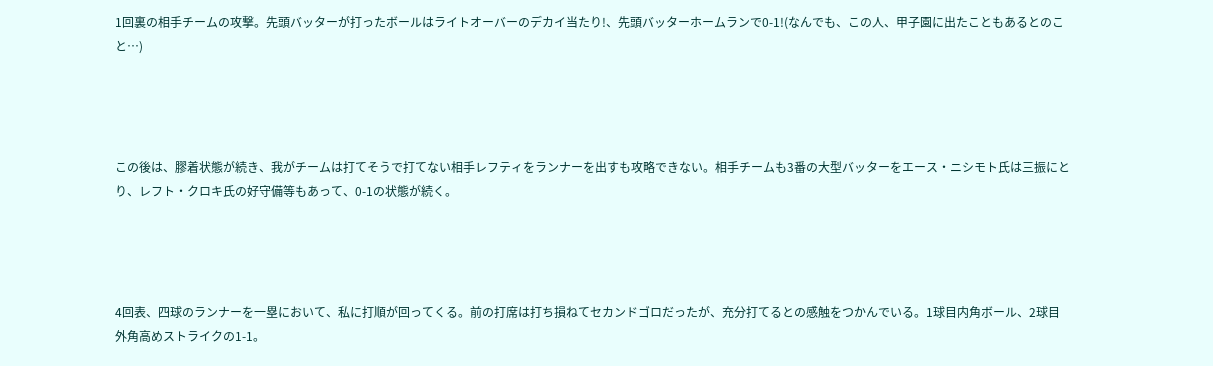1回裏の相手チームの攻撃。先頭バッターが打ったボールはライトオーバーのデカイ当たり!、先頭バッターホームランで0-1!(なんでも、この人、甲子園に出たこともあるとのこと…)




この後は、膠着状態が続き、我がチームは打てそうで打てない相手レフティをランナーを出すも攻略できない。相手チームも3番の大型バッターをエース・ニシモト氏は三振にとり、レフト・クロキ氏の好守備等もあって、0-1の状態が続く。




4回表、四球のランナーを一塁において、私に打順が回ってくる。前の打席は打ち損ねてセカンドゴロだったが、充分打てるとの感触をつかんでいる。1球目内角ボール、2球目外角高めストライクの1-1。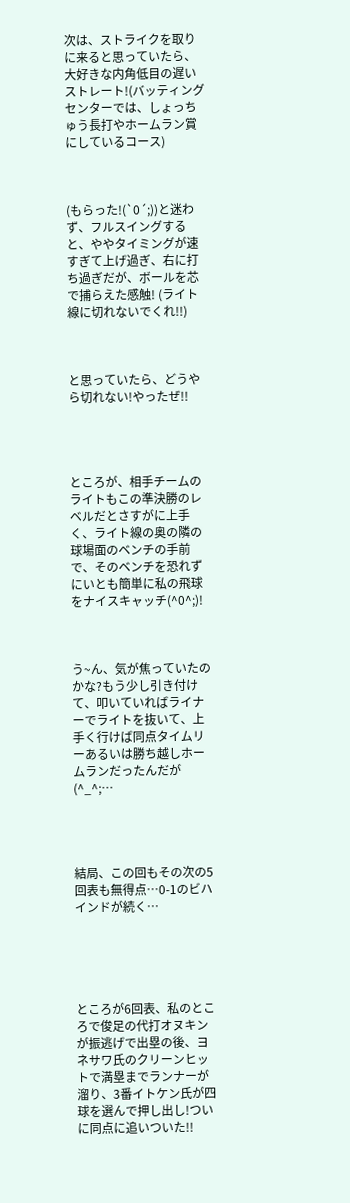次は、ストライクを取りに来ると思っていたら、大好きな内角低目の遅いストレート!(バッティングセンターでは、しょっちゅう長打やホームラン賞にしているコース)



(もらった!(`0´;))と迷わず、フルスイングすると、ややタイミングが速すぎて上げ過ぎ、右に打ち過ぎだが、ボールを芯で捕らえた感触! (ライト線に切れないでくれ!!)



と思っていたら、どうやら切れない!やったぜ!!




ところが、相手チームのライトもこの準決勝のレベルだとさすがに上手く、ライト線の奥の隣の球場面のベンチの手前で、そのベンチを恐れずにいとも簡単に私の飛球をナイスキャッチ(^0^;)!



う~ん、気が焦っていたのかな?もう少し引き付けて、叩いていればライナーでライトを抜いて、上手く行けば同点タイムリーあるいは勝ち越しホームランだったんだが(^_^;…




結局、この回もその次の5回表も無得点…0-1のビハインドが続く…





ところが6回表、私のところで俊足の代打オヌキンが振逃げで出塁の後、ヨネサワ氏のクリーンヒットで満塁までランナーが溜り、3番イトケン氏が四球を選んで押し出し!ついに同点に追いついた!!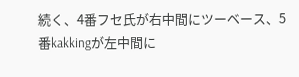続く、4番フセ氏が右中間にツーベース、5番kakkingが左中間に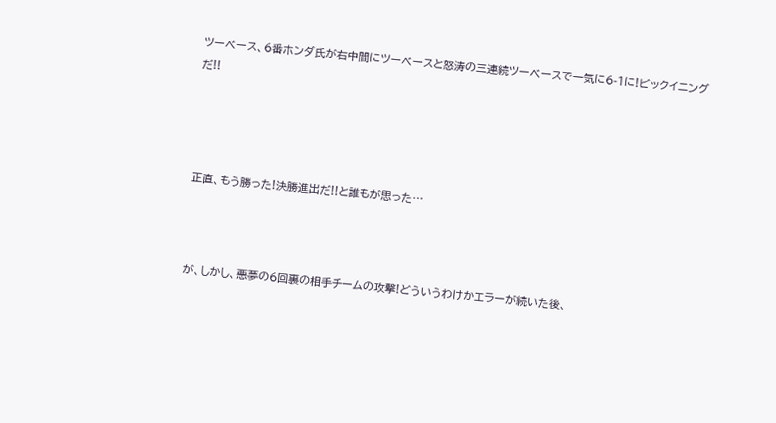ツーベース、6番ホンダ氏が右中間にツーベースと怒涛の三連続ツーベースで一気に6-1に!ビックイニングだ!!




正直、もう勝った!決勝進出だ!!と誰もが思った…



が、しかし、悪夢の6回裏の相手チームの攻撃!どういうわけかエラーが続いた後、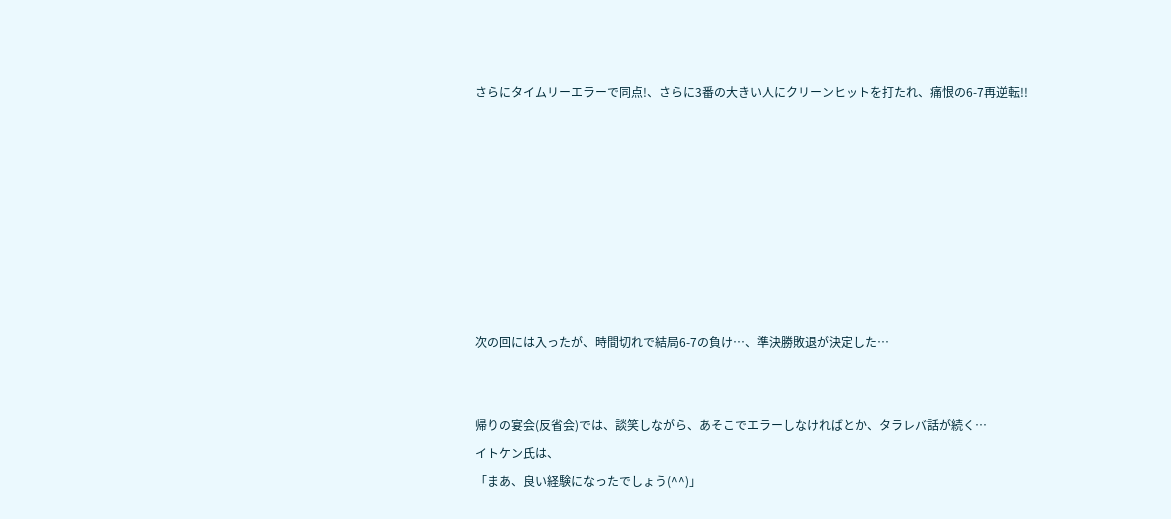さらにタイムリーエラーで同点!、さらに3番の大きい人にクリーンヒットを打たれ、痛恨の6-7再逆転!!








次の回には入ったが、時間切れで結局6-7の負け…、準決勝敗退が決定した…


帰りの宴会(反省会)では、談笑しながら、あそこでエラーしなければとか、タラレバ話が続く…
イトケン氏は、
「まあ、良い経験になったでしょう(^^)」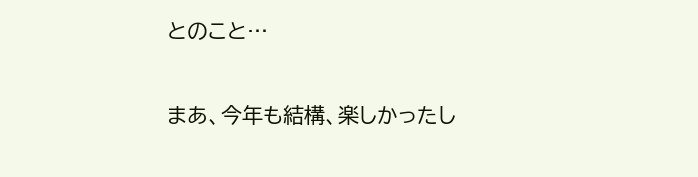とのこと…

まあ、今年も結構、楽しかったし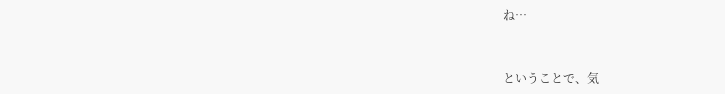ね…


ということで、気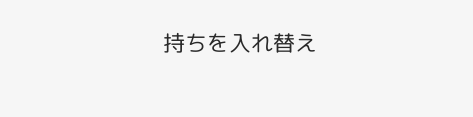持ちを入れ替え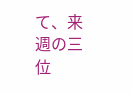て、来週の三位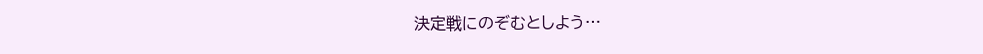決定戦にのぞむとしよう…